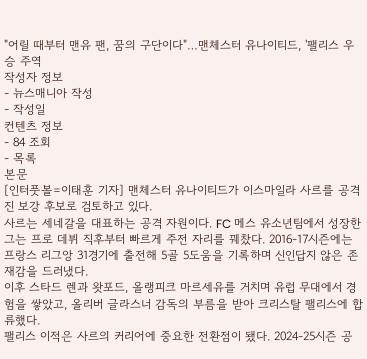"어릴 때부터 맨유 팬, 꿈의 구단이다"…맨체스터 유나이티드, '팰리스 우승 주역
작성자 정보
- 뉴스매니아 작성
- 작성일
컨텐츠 정보
- 84 조회
- 목록
본문
[인터풋볼=이태훈 기자] 맨체스터 유나이티드가 이스마일라 사르를 공격진 보강 후보로 검토하고 있다.
사르는 세네갈을 대표하는 공격 자원이다. FC 메스 유소년팀에서 성장한 그는 프로 데뷔 직후부터 빠르게 주전 자리를 꿰찼다. 2016-17시즌에는 프랑스 리그앙 31경기에 출전해 5골 5도움을 기록하며 신인답지 않은 존재감을 드러냈다.
이후 스타드 렌과 왓포드, 올랭피크 마르세유를 거치며 유럽 무대에서 경험을 쌓았고, 올리버 글라스너 감독의 부름을 받아 크리스탈 팰리스에 합류했다.
팰리스 이적은 사르의 커리어에 중요한 전환점이 됐다. 2024-25시즌 공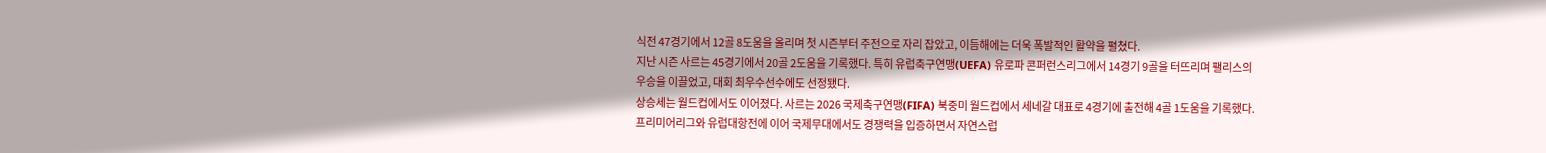식전 47경기에서 12골 8도움을 올리며 첫 시즌부터 주전으로 자리 잡았고, 이듬해에는 더욱 폭발적인 활약을 펼쳤다.
지난 시즌 사르는 45경기에서 20골 2도움을 기록했다. 특히 유럽축구연맹(UEFA) 유로파 콘퍼런스리그에서 14경기 9골을 터뜨리며 팰리스의 우승을 이끌었고, 대회 최우수선수에도 선정됐다.
상승세는 월드컵에서도 이어졌다. 사르는 2026 국제축구연맹(FIFA) 북중미 월드컵에서 세네갈 대표로 4경기에 출전해 4골 1도움을 기록했다. 프리미어리그와 유럽대항전에 이어 국제무대에서도 경쟁력을 입증하면서 자연스럽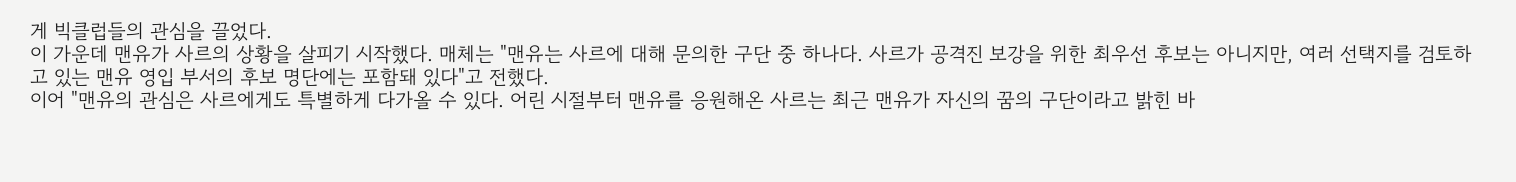게 빅클럽들의 관심을 끌었다.
이 가운데 맨유가 사르의 상황을 살피기 시작했다. 매체는 "맨유는 사르에 대해 문의한 구단 중 하나다. 사르가 공격진 보강을 위한 최우선 후보는 아니지만, 여러 선택지를 검토하고 있는 맨유 영입 부서의 후보 명단에는 포함돼 있다"고 전했다.
이어 "맨유의 관심은 사르에게도 특별하게 다가올 수 있다. 어린 시절부터 맨유를 응원해온 사르는 최근 맨유가 자신의 꿈의 구단이라고 밝힌 바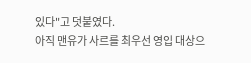있다"고 덧붙였다.
아직 맨유가 사르를 최우선 영입 대상으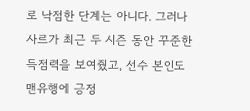로 낙점한 단계는 아니다. 그러나 사르가 최근 두 시즌 동안 꾸준한 득점력을 보여줬고, 선수 본인도 맨유행에 긍정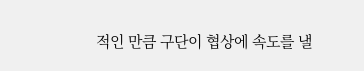적인 만큼 구단이 협상에 속도를 낼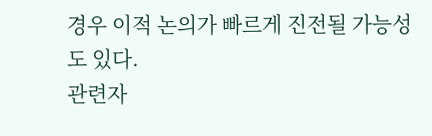경우 이적 논의가 빠르게 진전될 가능성도 있다.
관련자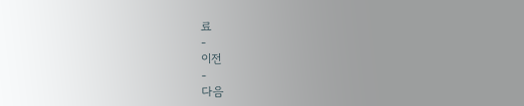료
-
이전
-
다음